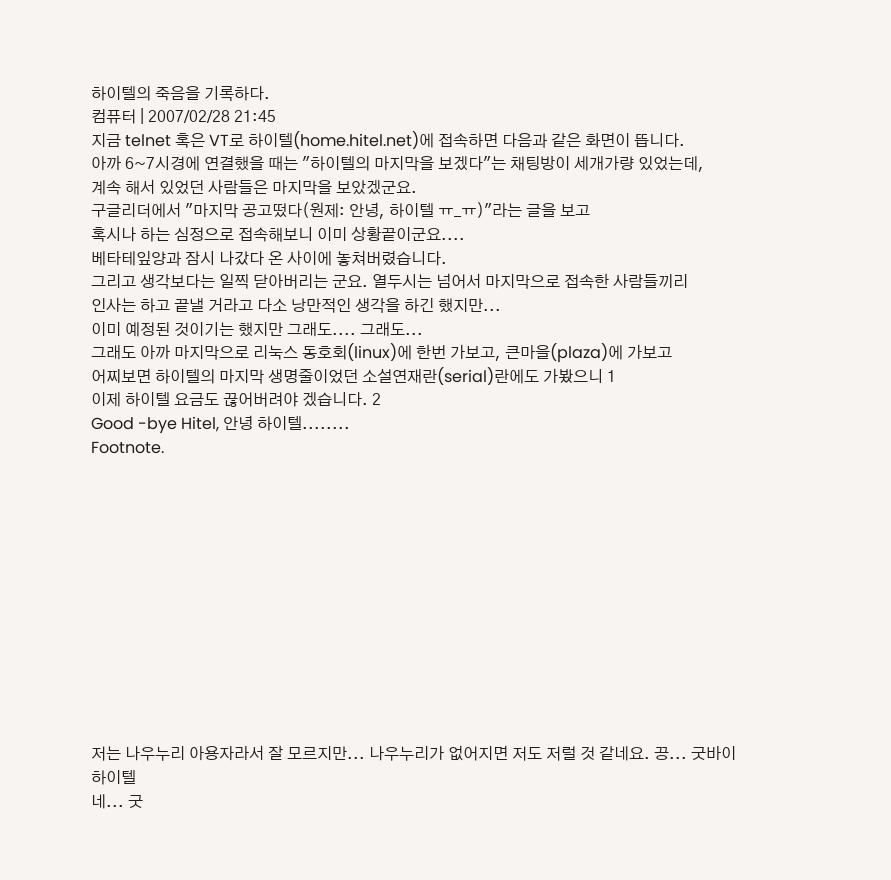하이텔의 죽음을 기록하다.
컴퓨터 | 2007/02/28 21:45
지금 telnet 혹은 VT로 하이텔(home.hitel.net)에 접속하면 다음과 같은 화면이 뜹니다.
아까 6~7시경에 연결했을 때는 "하이텔의 마지막을 보겠다"는 채팅방이 세개가량 있었는데,
계속 해서 있었던 사람들은 마지막을 보았겠군요.
구글리더에서 "마지막 공고떴다(원제: 안녕, 하이텔 ㅠ_ㅠ)"라는 글을 보고
혹시나 하는 심정으로 접속해보니 이미 상황끝이군요....
베타테잎양과 잠시 나갔다 온 사이에 놓쳐버렸습니다.
그리고 생각보다는 일찍 닫아버리는 군요. 열두시는 넘어서 마지막으로 접속한 사람들끼리
인사는 하고 끝낼 거라고 다소 낭만적인 생각을 하긴 했지만...
이미 예정된 것이기는 했지만 그래도.... 그래도...
그래도 아까 마지막으로 리눅스 동호회(linux)에 한번 가보고, 큰마을(plaza)에 가보고
어찌보면 하이텔의 마지막 생명줄이었던 소설연재란(serial)란에도 가봤으니 1
이제 하이텔 요금도 끊어버려야 겠습니다. 2
Good -bye Hitel, 안녕 하이텔........
Footnote.












저는 나우누리 아용자라서 잘 모르지만... 나우누리가 없어지면 저도 저럴 것 같네요. 끙... 굿바이 하이텔
네... 굿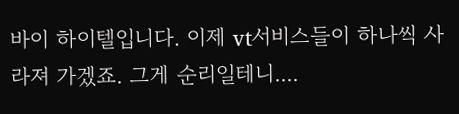바이 하이텔입니다. 이제 vt서비스들이 하나씩 사라져 가겠죠. 그게 순리일테니....